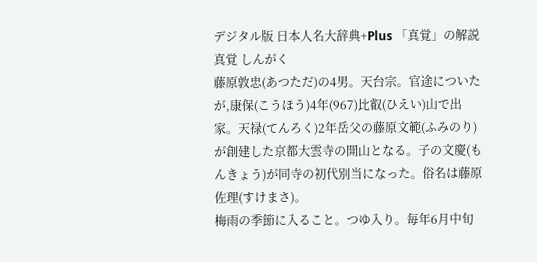デジタル版 日本人名大辞典+Plus 「真覚」の解説
真覚 しんがく
藤原敦忠(あつただ)の4男。天台宗。官途についたが,康保(こうほう)4年(967)比叡(ひえい)山で出家。天禄(てんろく)2年岳父の藤原文範(ふみのり)が創建した京都大雲寺の開山となる。子の文慶(もんきょう)が同寺の初代別当になった。俗名は藤原佐理(すけまさ)。
梅雨の季節に入ること。つゆ入り。毎年6月中旬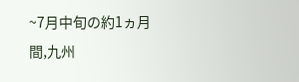~7月中旬の約1ヵ月間,九州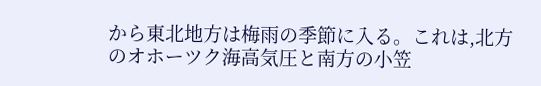から東北地方は梅雨の季節に入る。これは,北方のオホーツク海高気圧と南方の小笠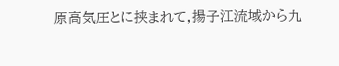原高気圧とに挟まれて,揚子江流域から九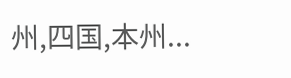州,四国,本州...